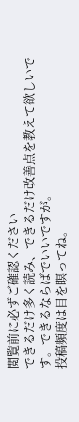閲覧前に必ずご確認ください
できるだけ多く読み、できるだけ改善点を教えて欲しいです。できるならばでいいですが。
投稿頻度は目を瞑ってね。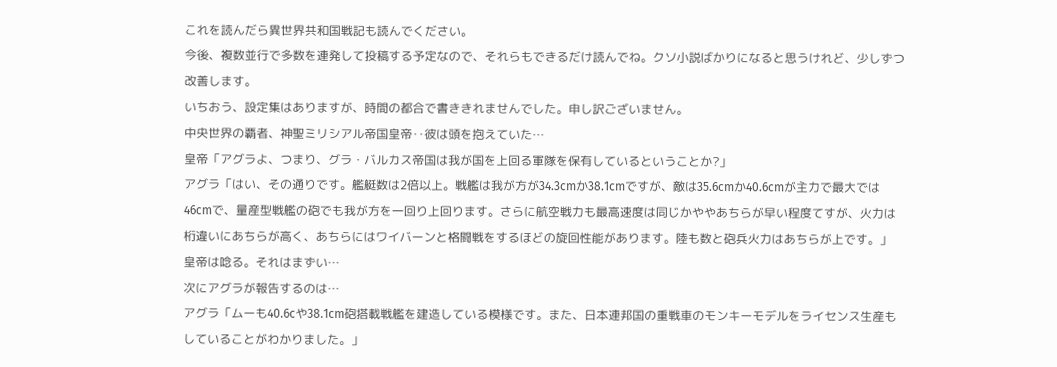これを読んだら異世界共和国戦記も読んでください。
今後、複数並行で多数を連発して投稿する予定なので、それらもできるだけ読んでね。クソ小説ばかりになると思うけれど、少しずつ改善します。
いちおう、設定集はありますが、時間の都合で書ききれませんでした。申し訳ございません。
中央世界の覇者、神聖ミリシアル帝国皇帝‥彼は頭を抱えていた…
皇帝「アグラよ、つまり、グラ・バルカス帝国は我が国を上回る軍隊を保有しているということか?」
アグラ「はい、その通りです。艦艇数は2倍以上。戦艦は我が方が34.3cmか38.1cmですが、敵は35.6cmか40.6cmが主力で最大では46cmで、量産型戦艦の砲でも我が方を一回り上回ります。さらに航空戦力も最高速度は同じかややあちらが早い程度てすが、火力は桁違いにあちらが高く、あちらにはワイバーンと格闘戦をするほどの旋回性能があります。陸も数と砲兵火力はあちらが上です。」
皇帝は唸る。それはまずい…
次にアグラが報告するのは…
アグラ「ムーも40.6cや38.1cm砲搭載戦艦を建造している模様です。また、日本連邦国の重戦車のモンキーモデルをライセンス生産もしていることがわかりました。」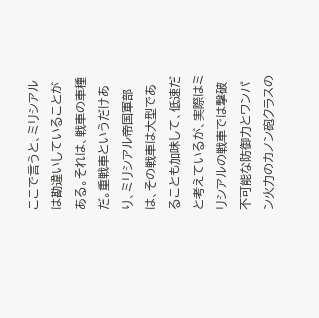ここで言うと、ミリシアルは勘違いしていることがある。それは、戦車の車種だ。重戦車というだけあり、ミリシアル帝国軍部は、その戦車は大型であることも加味して、低速だと考えているが、実際はミリシアルの戦車では撃破不可能な防御力とワンパン火力のカノン砲クラスの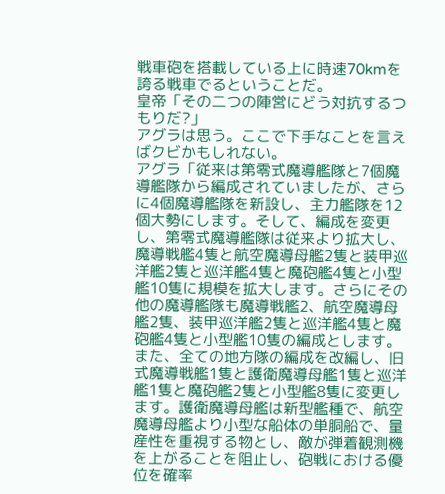戦車砲を搭載している上に時速70kmを誇る戦車でるということだ。
皇帝「その二つの陣営にどう対抗するつもりだ?」
アグラは思う。ここで下手なことを言えばクビかもしれない。
アグラ「従来は第零式魔導艦隊と7個魔導艦隊から編成されていましたが、さらに4個魔導艦隊を新設し、主力艦隊を12個大勢にします。そして、編成を変更し、第零式魔導艦隊は従来より拡大し、魔導戦艦4隻と航空魔導母艦2隻と装甲巡洋艦2隻と巡洋艦4隻と魔砲艦4隻と小型艦10隻に規模を拡大します。さらにその他の魔導艦隊も魔導戦艦2、航空魔導母艦2隻、装甲巡洋艦2隻と巡洋艦4隻と魔砲艦4隻と小型艦10隻の編成とします。また、全ての地方隊の編成を改編し、旧式魔導戦艦1隻と護衛魔導母艦1隻と巡洋艦1隻と魔砲艦2隻と小型艦8隻に変更します。護衛魔導母艦は新型艦種で、航空魔導母艦より小型な船体の単胴船で、量産性を重視する物とし、敵が弾着観測機を上がることを阻止し、砲戦における優位を確率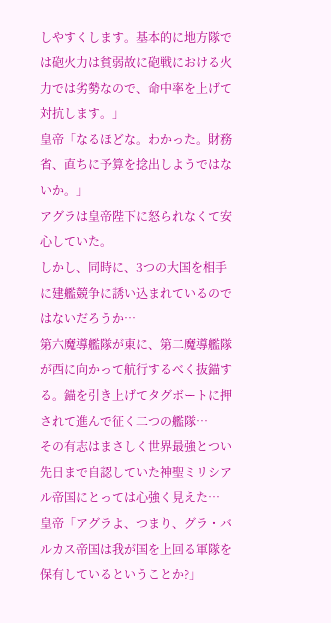しやすくします。基本的に地方隊では砲火力は貧弱故に砲戦における火力では劣勢なので、命中率を上げて対抗します。」
皇帝「なるほどな。わかった。財務省、直ちに予算を捻出しようではないか。」
アグラは皇帝陛下に怒られなくて安心していた。
しかし、同時に、3つの大国を相手に建艦競争に誘い込まれているのではないだろうか…
第六魔導艦隊が東に、第二魔導艦隊が西に向かって航行するべく抜錨する。錨を引き上げてタグボートに押されて進んで征く二つの艦隊…
その有志はまさしく世界最強とつい先日まで自認していた神聖ミリシアル帝国にとっては心強く見えた…
皇帝「アグラよ、つまり、グラ・バルカス帝国は我が国を上回る軍隊を保有しているということか?」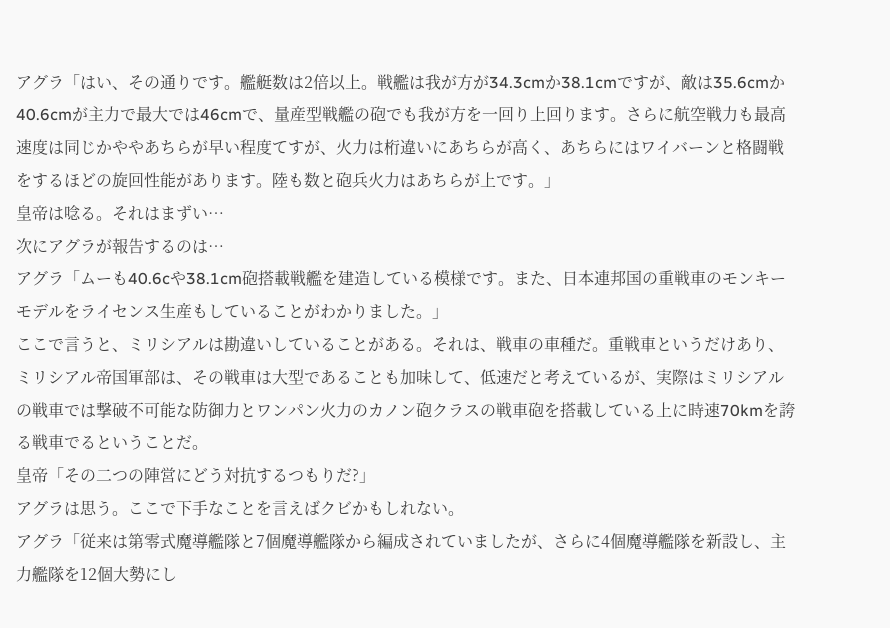アグラ「はい、その通りです。艦艇数は2倍以上。戦艦は我が方が34.3cmか38.1cmですが、敵は35.6cmか40.6cmが主力で最大では46cmで、量産型戦艦の砲でも我が方を一回り上回ります。さらに航空戦力も最高速度は同じかややあちらが早い程度てすが、火力は桁違いにあちらが高く、あちらにはワイバーンと格闘戦をするほどの旋回性能があります。陸も数と砲兵火力はあちらが上です。」
皇帝は唸る。それはまずい…
次にアグラが報告するのは…
アグラ「ムーも40.6cや38.1cm砲搭載戦艦を建造している模様です。また、日本連邦国の重戦車のモンキーモデルをライセンス生産もしていることがわかりました。」
ここで言うと、ミリシアルは勘違いしていることがある。それは、戦車の車種だ。重戦車というだけあり、ミリシアル帝国軍部は、その戦車は大型であることも加味して、低速だと考えているが、実際はミリシアルの戦車では撃破不可能な防御力とワンパン火力のカノン砲クラスの戦車砲を搭載している上に時速70kmを誇る戦車でるということだ。
皇帝「その二つの陣営にどう対抗するつもりだ?」
アグラは思う。ここで下手なことを言えばクビかもしれない。
アグラ「従来は第零式魔導艦隊と7個魔導艦隊から編成されていましたが、さらに4個魔導艦隊を新設し、主力艦隊を12個大勢にし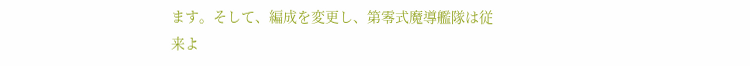ます。そして、編成を変更し、第零式魔導艦隊は従来よ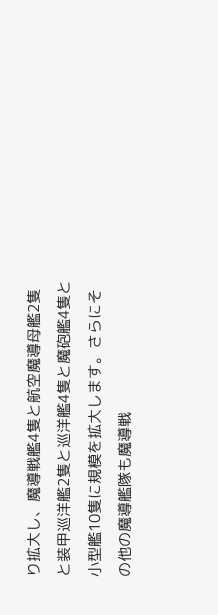り拡大し、魔導戦艦4隻と航空魔導母艦2隻と装甲巡洋艦2隻と巡洋艦4隻と魔砲艦4隻と小型艦10隻に規模を拡大します。さらにその他の魔導艦隊も魔導戦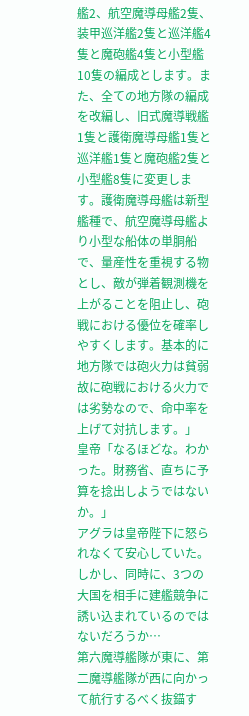艦2、航空魔導母艦2隻、装甲巡洋艦2隻と巡洋艦4隻と魔砲艦4隻と小型艦10隻の編成とします。また、全ての地方隊の編成を改編し、旧式魔導戦艦1隻と護衛魔導母艦1隻と巡洋艦1隻と魔砲艦2隻と小型艦8隻に変更します。護衛魔導母艦は新型艦種で、航空魔導母艦より小型な船体の単胴船で、量産性を重視する物とし、敵が弾着観測機を上がることを阻止し、砲戦における優位を確率しやすくします。基本的に地方隊では砲火力は貧弱故に砲戦における火力では劣勢なので、命中率を上げて対抗します。」
皇帝「なるほどな。わかった。財務省、直ちに予算を捻出しようではないか。」
アグラは皇帝陛下に怒られなくて安心していた。
しかし、同時に、3つの大国を相手に建艦競争に誘い込まれているのではないだろうか…
第六魔導艦隊が東に、第二魔導艦隊が西に向かって航行するべく抜錨す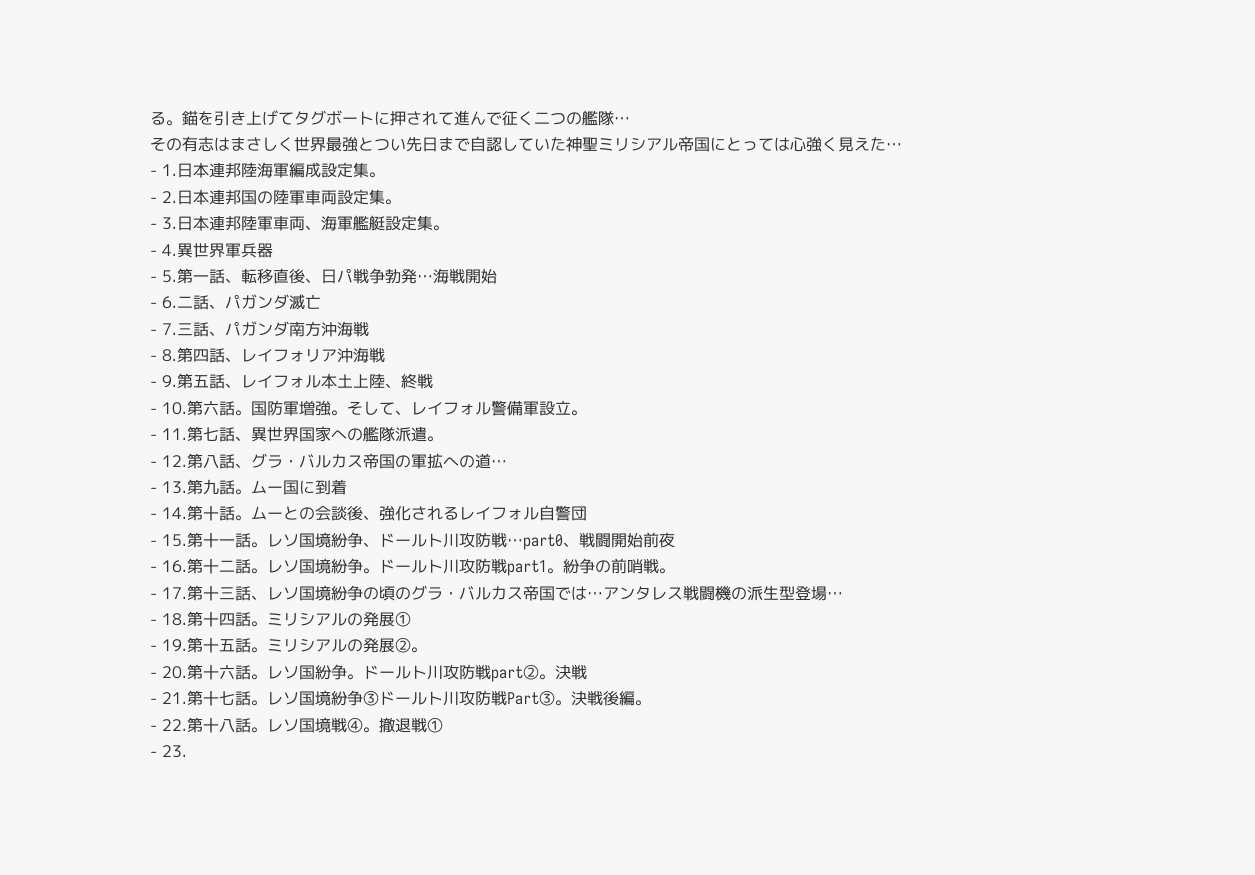る。錨を引き上げてタグボートに押されて進んで征く二つの艦隊…
その有志はまさしく世界最強とつい先日まで自認していた神聖ミリシアル帝国にとっては心強く見えた…
- 1.日本連邦陸海軍編成設定集。
- 2.日本連邦国の陸軍車両設定集。
- 3.日本連邦陸軍車両、海軍艦艇設定集。
- 4.異世界軍兵器
- 5.第一話、転移直後、日パ戦争勃発…海戦開始
- 6.二話、パガンダ滅亡
- 7.三話、パガンダ南方沖海戦
- 8.第四話、レイフォリア沖海戦
- 9.第五話、レイフォル本土上陸、終戦
- 10.第六話。国防軍増強。そして、レイフォル警備軍設立。
- 11.第七話、異世界国家への艦隊派遣。
- 12.第八話、グラ・バルカス帝国の軍拡への道…
- 13.第九話。ムー国に到着
- 14.第十話。ムーとの会談後、強化されるレイフォル自警団
- 15.第十一話。レソ国境紛争、ドールト川攻防戦…part0、戦闘開始前夜
- 16.第十二話。レソ国境紛争。ドールト川攻防戦part1。紛争の前哨戦。
- 17.第十三話、レソ国境紛争の頃のグラ・バルカス帝国では…アンタレス戦闘機の派生型登場…
- 18.第十四話。ミリシアルの発展①
- 19.第十五話。ミリシアルの発展②。
- 20.第十六話。レソ国紛争。ドールト川攻防戦part②。決戦
- 21.第十七話。レソ国境紛争③ドールト川攻防戦Part③。決戦後編。
- 22.第十八話。レソ国境戦④。撤退戦①
- 23.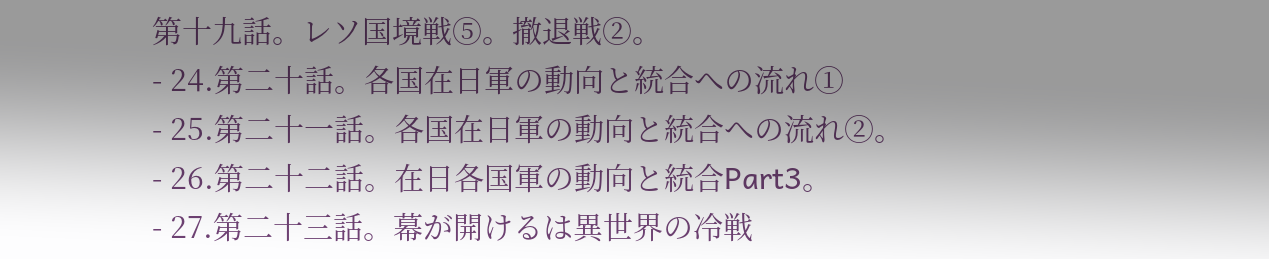第十九話。レソ国境戦⑤。撤退戦②。
- 24.第二十話。各国在日軍の動向と統合への流れ①
- 25.第二十一話。各国在日軍の動向と統合への流れ②。
- 26.第二十二話。在日各国軍の動向と統合Part3。
- 27.第二十三話。幕が開けるは異世界の冷戦